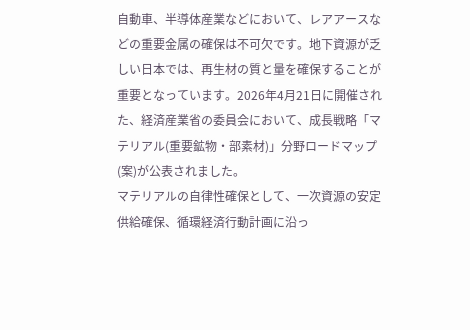自動車、半導体産業などにおいて、レアアースなどの重要金属の確保は不可欠です。地下資源が乏しい日本では、再生材の質と量を確保することが重要となっています。2026年4月21日に開催された、経済産業省の委員会において、成長戦略「マテリアル(重要鉱物・部素材)」分野ロードマップ(案)が公表されました。
マテリアルの自律性確保として、一次資源の安定供給確保、循環経済行動計画に沿っ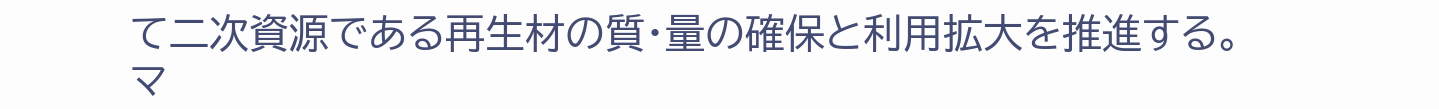て二次資源である再生材の質・量の確保と利用拡大を推進する。
マ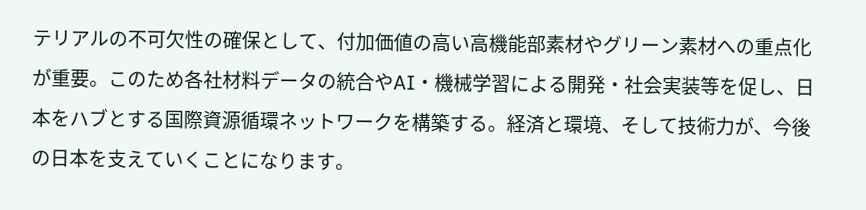テリアルの不可欠性の確保として、付加価値の高い高機能部素材やグリーン素材への重点化が重要。このため各社材料データの統合やAI・機械学習による開発・社会実装等を促し、日本をハブとする国際資源循環ネットワークを構築する。経済と環境、そして技術力が、今後の日本を支えていくことになります。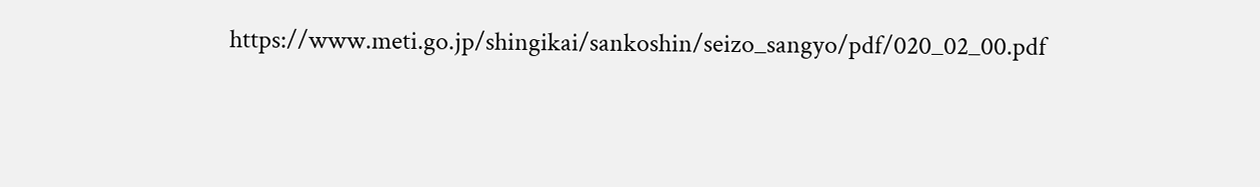https://www.meti.go.jp/shingikai/sankoshin/seizo_sangyo/pdf/020_02_00.pdf